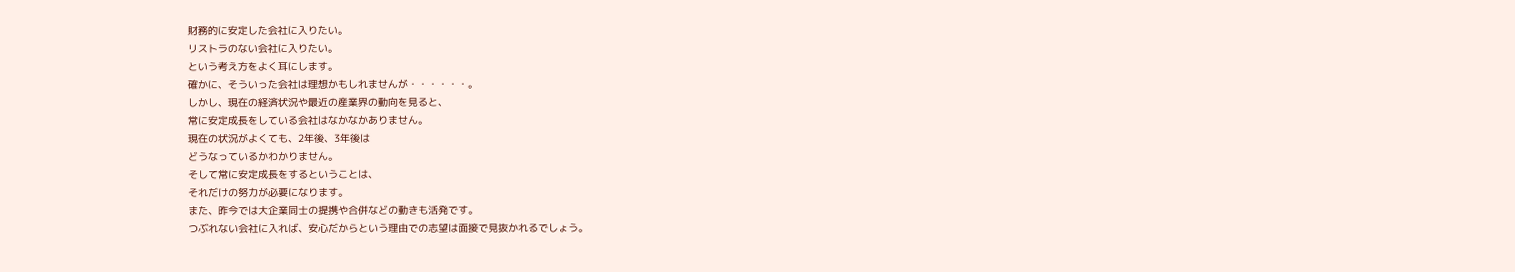財務的に安定した会社に入りたい。
リストラのない会社に入りたい。
という考え方をよく耳にします。
確かに、そういった会社は理想かもしれませんが・・・・・・。
しかし、現在の経済状況や最近の産業界の動向を見ると、
常に安定成長をしている会社はなかなかありません。
現在の状況がよくても、2年後、3年後は
どうなっているかわかりません。
そして常に安定成長をするということは、
それだけの努力が必要になります。
また、昨今では大企業同士の提携や合併などの動きも活発です。
つぶれない会社に入れば、安心だからという理由での志望は面接で見抜かれるでしょう。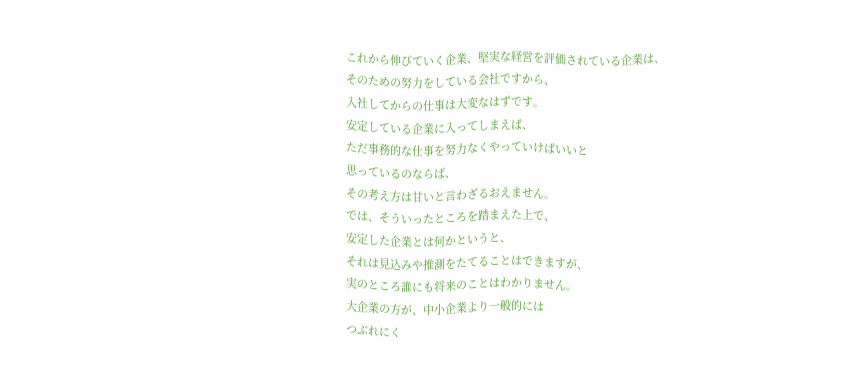これから伸びていく企業、堅実な経営を評価されている企業は、
そのための努力をしている会社ですから、
入社してからの仕事は大変なはずです。
安定している企業に入ってしまえば、
ただ事務的な仕事を努力なくやっていけばいいと
思っているのならば、
その考え方は甘いと言わざるおえません。
では、そういったところを踏まえた上で、
安定した企業とは何かというと、
それは見込みや推測をたてることはできますが、
実のところ誰にも将来のことはわかりません。
大企業の方が、中小企業より一般的には
つぶれにく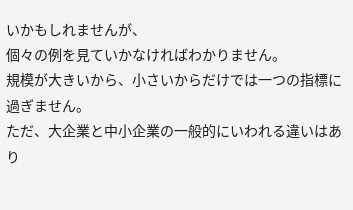いかもしれませんが、
個々の例を見ていかなければわかりません。
規模が大きいから、小さいからだけでは一つの指標に過ぎません。
ただ、大企業と中小企業の一般的にいわれる違いはあり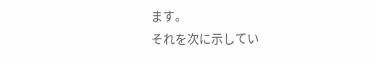ます。
それを次に示してい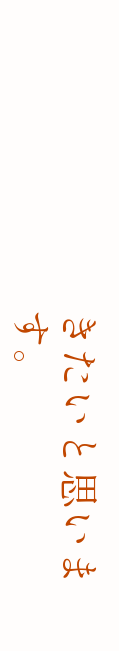きたいと思います。